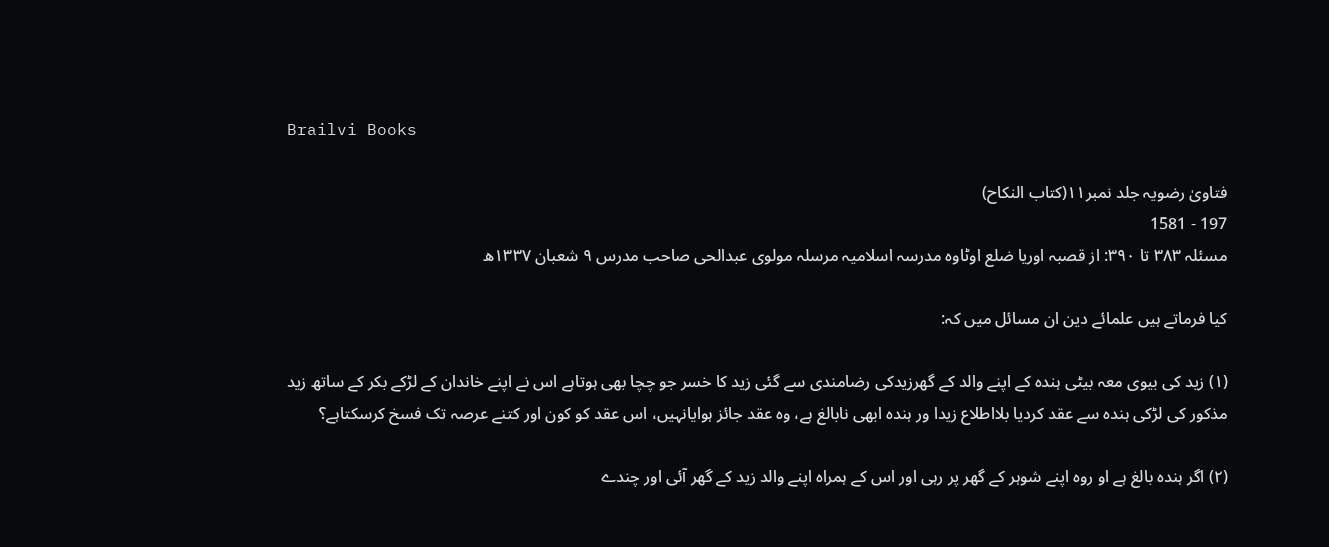Brailvi Books

فتاویٰ رضویہ جلد نمبر۱۱(کتاب النکاح)
197 - 1581
مسئلہ ۳۸۳ تا ۳۹۰: از قصبہ اوریا ضلع اوٹاوہ مدرسہ اسلامیہ مرسلہ مولوی عبدالحی صاحب مدرس ۹ شعبان ۱۳۳۷ھ

کیا فرماتے ہیں علمائے دین ان مسائل میں کہ:

(۱) زید کی بیوی معہ بیٹی ہندہ کے اپنے والد کے گھرزیدکی رضامندی سے گئی زید کا خسر جو چچا بھی ہوتاہے اس نے اپنے خاندان کے لڑکے بکر کے ساتھ زید مذکور کی لڑکی ہندہ سے عقد کردیا بلااطلاع زیدا ور ہندہ ابھی نابالغ ہے، وہ عقد جائز ہوایانہیں، اس عقد کو کون اور کتنے عرصہ تک فسخ کرسکتاہے؟

(۲) اگر ہندہ بالغ ہے او روہ اپنے شوہر کے گھر پر رہی اور اس کے ہمراہ اپنے والد زید کے گھر آئی اور چندے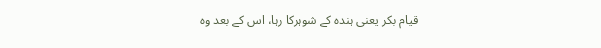قیام بکر یعنی ہندہ کے شوہرکا رہا، اس کے بعد وہ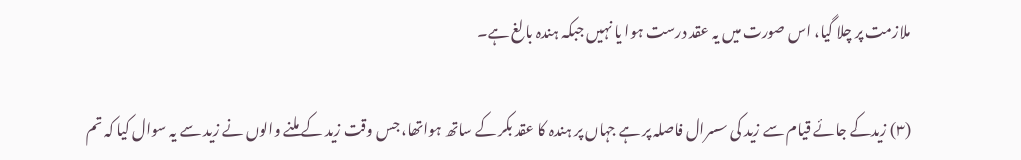ملازمت پر چلا گیا، اس صورت میں یہ عقد درست ہوا یا نہیں جبکہ ہندہ بالغ ہے۔

(۳) زیدکے جائے قیام سے زید کی سسرال فاصلہ پر ہے جہاں پر ہندہ کا عقد بکر کے ساتھ ہواتھا، جس وقت زید کے ملنے والوں نے زید سے یہ سوال کیا کہ تم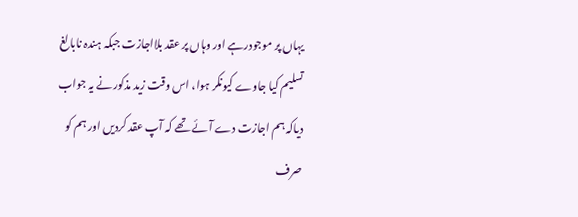یہاں پر موجودرہے اور وہاں پر عقد بلااجازت جبکہ ہندہ نابالغ تسلیم کیا جاوے کیونکر ہوا، اس وقت زید مذکور نے یہ جواب دیاکہ ہم اجازت دے آئے تھے کہ آپ عقد کردیں اور ہم کو صرف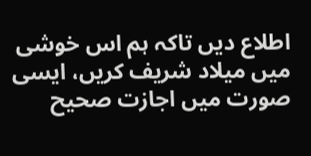اطلاع دیں تاکہ ہم اس خوشی میں میلاد شریف کریں، ایسی صورت میں اجازت صحیح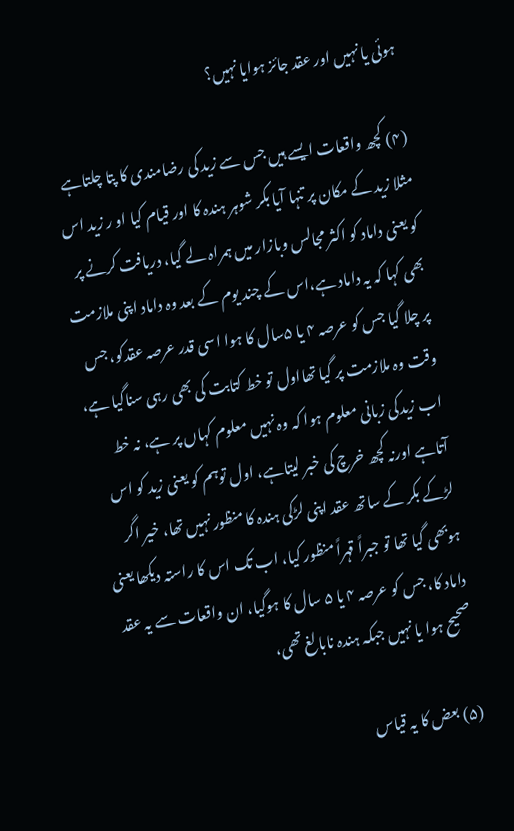ہوئی یا نہیں اور عقد جائز ہوایا نہیں؟

(۴) کچھ واقعات ایسے ہیں جس سے زید کی رضامندی کا پتا چلتاہے مثلا زید کے مکان پر تنہا آیا بکر شوہر ہندہ کا اور قیام کیا او ر زید اس کو یعنی داماد کو اکثر مجالس وبازار میں ہمراہ لے گیا، دریافت کرنے پر بھی کہا کہ یہ داماد ہے،اس کے چند یوم کے بعد وہ داماد اپنی ملازمت پر چلا گیا جس کو عرصہ ۴ یا ۵سال کا ہوا اسی قدر عرصہ عقدکو، جس وقت وہ ملازمت پر گیا تھااول تو خط کتابت کی بھی رہی سناگیا ہے، اب زیدکی زبانی معلوم ہوا کہ وہ نہیں معلوم کہاں پر ہے، نہ خط آتاہے اورنہ کچھ خرچ کی خبر لیتاہے، اول توہم کو یعنی زید کو اس لڑکے بکر کے ساتھ عقد اپنی لڑکی ہندہ کا منظور نہیں تھا، خیر اگر ہوبھی گیا تھا تو جبراً قہراً منظور کیا، اب تک اس کا راستہ دیکھا یعنی داماد کا، جس کو عرصہ ۴ یا ۵ سال کا ہوگیا، ان واقعات سے یہ عقد صحیح ہوا یا نہیں جبکہ ہندہ نابالغ تھی،

(۵) بعض کا یہ قیاس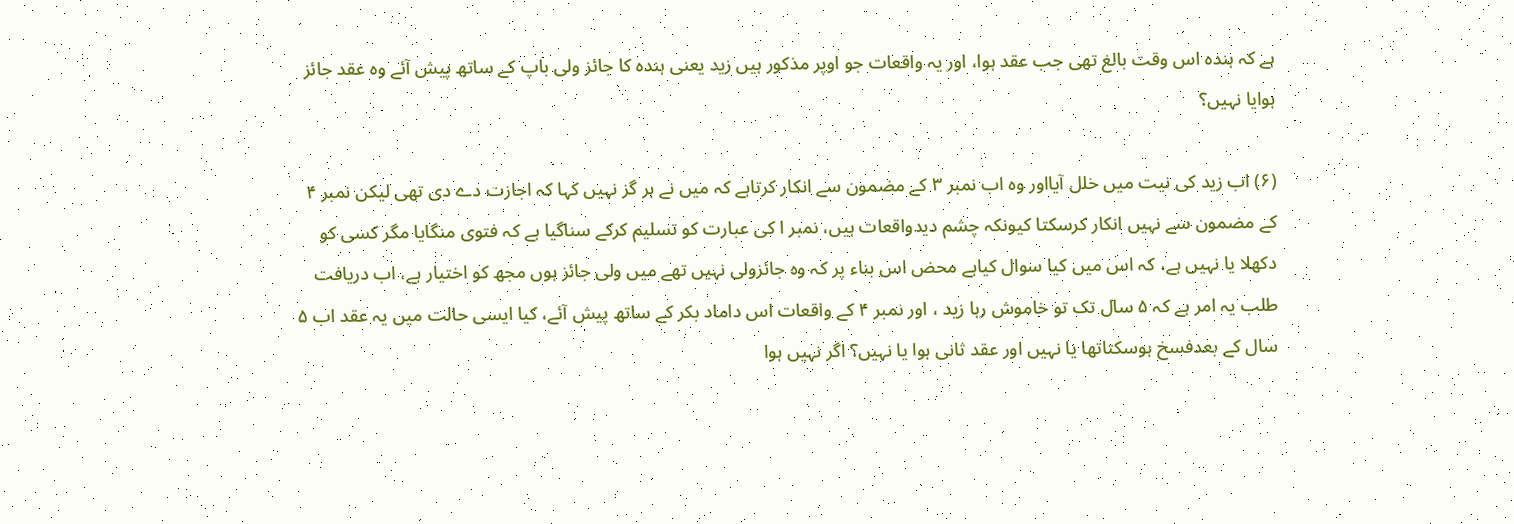ہے کہ ہندہ اس وقت بالغ تھی جب عقد ہوا، اور یہ واقعات جو اوپر مذکور ہیں زید یعنی ہندہ کا جائز ولی باپ کے ساتھ پیش آئے وہ عقد جائز ہوایا نہیں؟

(۶) اب زید کی نیت میں خلل آیااور وہ اب نمبر ۳ کے مضمون سے انکار کرتاہے کہ میں نے ہر گز نہیں کہا کہ اجازت دے دی تھی لیکن نمبر ۴ کے مضمون سے نہیں انکار کرسکتا کیونکہ چشم دیدواقعات ہیں، نمبر ا کی عبارت کو تسلیم کرکے سناگیا ہے کہ فتوی منگایا مگر کسی کو دکھلا یا نہیں ہے، کہ اس میں کیا سوال کیاہے محض اس بناء پر کہ وہ جائزولی نہیں تھے میں ولی جائز ہوں مجھ کو اختیار ہے، اب دریافت طلب یہ امر ہے کہ ۵ سال تک تو خاموش رہا زید ، اور نمبر ۴ کے واقعات اس داماد بکر کے ساتھ پیش آئے، کیا ایسی حالت میں یہ عقد اب ۵ سال کے بعدفسخ ہوسکتاتھا یا نہیں اور عقد ثانی ہوا یا نہیں؟ اگر نہیں ہوا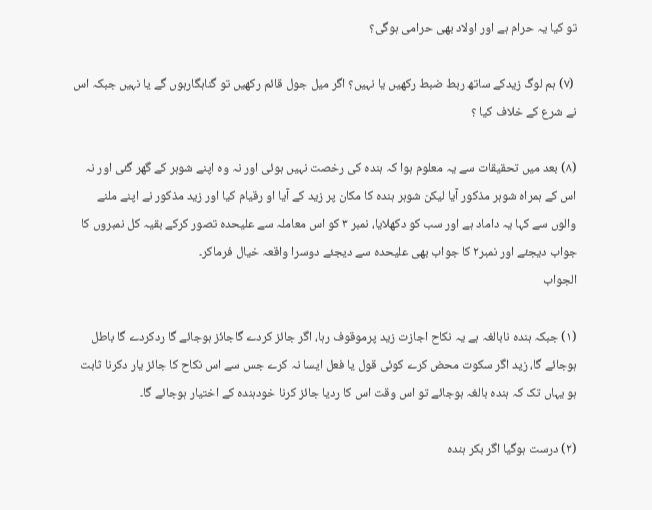تو کیا یہ حرام ہے اور اولاد بھی حرامی ہوگی؟

 (۷) ہم لوگ زیدکے ساتھ ربط ضبط رکھیں یا نہیں؟ اگر میل جول قائم رکھیں تو گناہگارہوں گے یا نہیں جبکہ اس نے شرع کے خلاف کیا ؟

(۸) بعد میں تحقیقات سے یہ معلوم ہوا کہ ہندہ کی رخصت نہیں ہوئی اور نہ وہ اپنے شوہر کے گھر گئی اور نہ اس کے ہمراہ شوہر مذکور آیا لیکن شوہر ہندہ کا مکان پر زید کے آیا او رقیام کیا اور زید مذکور نے اپنے ملنے والوں سے کہا یہ داماد ہے اور سب کو دکھلایا، نمبر ۳ کو اس معاملہ سے علیحدہ تصور کرکے بقیہ کل نمبروں کا جواب دیجئے اور نمبر۲ کا جواب بھی علیحدہ سے دیجئے دوسرا واقعہ خیال فرماکر۔
الجواب

(۱) جبکہ ہندہ نابالغہ ہے یہ نکاح اجازت زید پرموقوف رہا، اگر جائز کردے گاجائز ہوجائے گا ردکردے گا باطل ہوجائے گا، زید اگر سکوت محض کرے کوئی قول یا فعل ایسا نہ کرے جس سے اس نکاح کا جائز یار دکرنا ثابت ہو یہاں تک کہ ہندہ بالغہ ہوجائے تو اس وقت اس کا ردیا جائز کرنا خودہندہ کے اختیار ہوجائے گا۔

(۲) درست ہوگیا اگر بکر ہندہ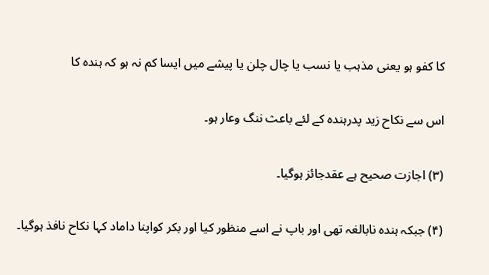کا کفو ہو یعنی مذہب یا نسب یا چال چلن یا پیشے میں ایسا کم نہ ہو کہ ہندہ کا

اس سے نکاح زید پدرہندہ کے لئے باعث ننگ وعار ہو۔

(۳) اجازت صحیح ہے عقدجائز ہوگیا۔

(۴) جبکہ ہندہ نابالغہ تھی اور باپ نے اسے منظور کیا اور بکر کواپنا داماد کہا نکاح نافذ ہوگیا۔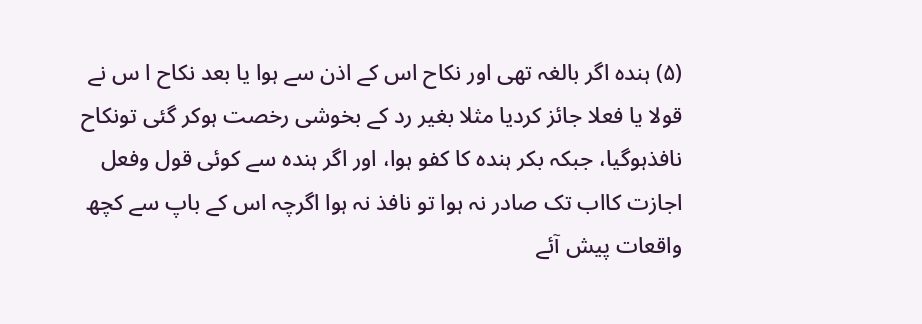(۵) ہندہ اگر بالغہ تھی اور نکاح اس کے اذن سے ہوا یا بعد نکاح ا س نے قولا یا فعلا جائز کردیا مثلا بغیر رد کے بخوشی رخصت ہوکر گئی تونکاح نافذہوگیا، جبکہ بکر ہندہ کا کفو ہوا، اور اگر ہندہ سے کوئی قول وفعل اجازت کااب تک صادر نہ ہوا تو نافذ نہ ہوا اگرچہ اس کے باپ سے کچھ واقعات پیش آئے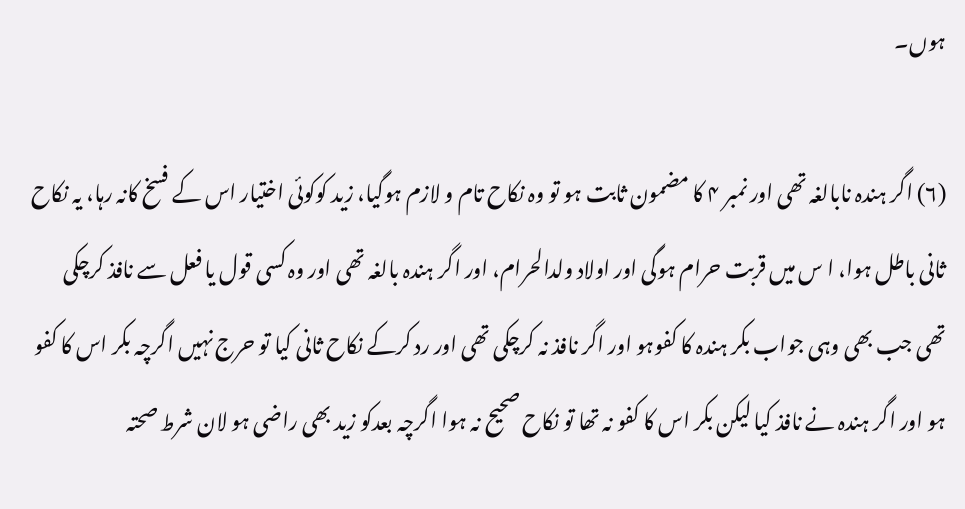ہوں۔

(۶) اگر ہندہ نابالغہ تھی اور نمبر ۴ کا مضمون ثابت ہو تو وہ نکاح تام و لازم ہوگیا، زید کوکوئی اختیار اس کے فسخ کانہ رہا، یہ نکاح ثانی باطل ہوا، ا س میں قربت حرام ہوگی اور اولاد ولدالحرام، اور اگر ہندہ بالغہ تھی اور وہ کسی قول یا فعل سے نافذ کرچکی تھی جب بھی وہی جواب بکر ہندہ کا کفوہو اور اگر نافذ نہ کرچکی تھی اور رد کرکے نکاح ثانی کیا تو حرج نہیں اگرچہ بکر اس کا کفو ہو اور اگر ہندہ نے نافذ کیا لیکن بکر اس کا کفو نہ تھا تو نکاح صحیح نہ ہوا اگرچہ بعدکو زید بھی راضی ہو لان شرط صحتہ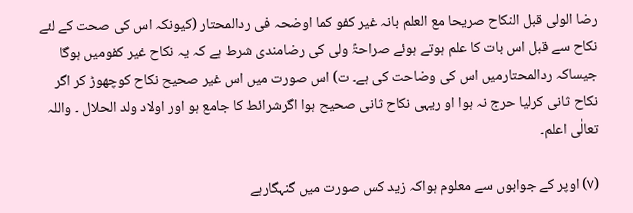رضا الولی قبل النکاح صریحا مع العلم بانہ غیر کفو کما اوضحہ فی ردالمحتار (کیونکہ اس کی صحت کے لئے نکاح سے قبل اس بات کا علم ہوتے ہوئے صراحۃً ولی کی رضامندی شرط ہے کہ یہ نکاح غیر کفومیں ہوگا جیساکہ ردالمحتارمیں اس کی وضاحت کی ہے۔ ت) اس صورت میں اس غیر صحیح نکاح کوچھوڑ کر اگر نکاح ثانی کرلیا حرج نہ ہوا او ریہی نکاح ثانی صحیح ہوا اگرشرائط کا جامع ہو اور اولاد ولد الحلال ۔ واللہ تعالٰی اعلم۔

(۷) اوپر کے جوابوں سے معلوم ہواکہ زید کس صورت میں گنہگارہے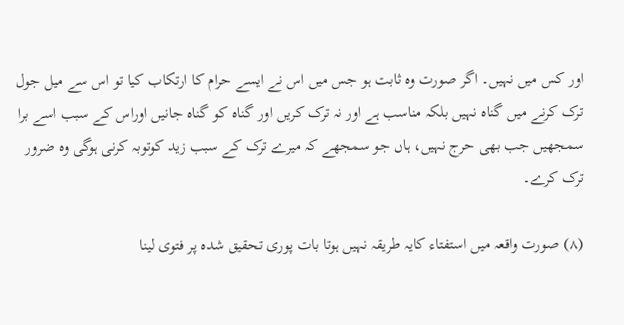اور کس میں نہیں۔ اگر صورت وہ ثابت ہو جس میں اس نے ایسے حرام کا ارتکاب کیا تو اس سے میل جول ترک کرنے میں گناہ نہیں بلکہ مناسب ہے اور نہ ترک کریں اور گناہ کو گناہ جانیں اوراس کے سبب اسے برا سمجھیں جب بھی حرج نہیں، ہاں جو سمجھے کہ میرے ترک کے سبب زید کوتوبہ کرنی ہوگی وہ ضرور ترک کرے۔

(۸) صورت واقعہ میں استفتاء کایہ طریقہ نہیں ہوتا بات پوری تحقیق شدہ پر فتوی لینا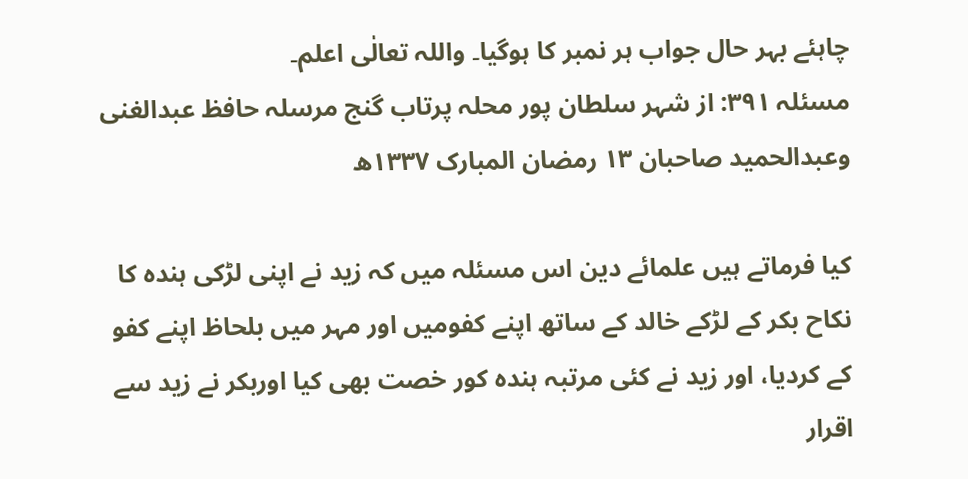چاہئے بہر حال جواب ہر نمبر کا ہوگیا۔ واللہ تعالٰی اعلم۔
مسئلہ ۳۹۱: از شہر سلطان پور محلہ پرتاب گنج مرسلہ حافظ عبدالغنی وعبدالحمید صاحبان ۱۳ رمضان المبارک ۱۳۳۷ھ

کیا فرماتے ہیں علمائے دین اس مسئلہ میں کہ زید نے اپنی لڑکی ہندہ کا نکاح بکر کے لڑکے خالد کے ساتھ اپنے کفومیں اور مہر میں بلحاظ اپنے کفو کے کردیا، اور زید نے کئی مرتبہ ہندہ کور خصت بھی کیا اوربکر نے زید سے اقرار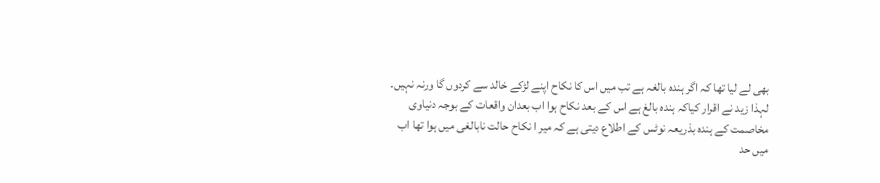بھی لے لیا تھا کہ اگر ہندہ بالغہ ہے تب میں اس کا نکاح اپنے لڑکے خالد سے کردوں گا ورنہ نہیں۔ لہذا زید نے اقرار کیاکہ ہندہ بالغ ہے اس کے بعد نکاح ہوا اب بعدان واقعات کے بوجہ دنیاوی مخاصمت کے ہندہ بذریعہ نوٹس کے اطلاع دیتی ہے کہ میر ا نکاح حالت نابالغی میں ہوا تھا اب میں حد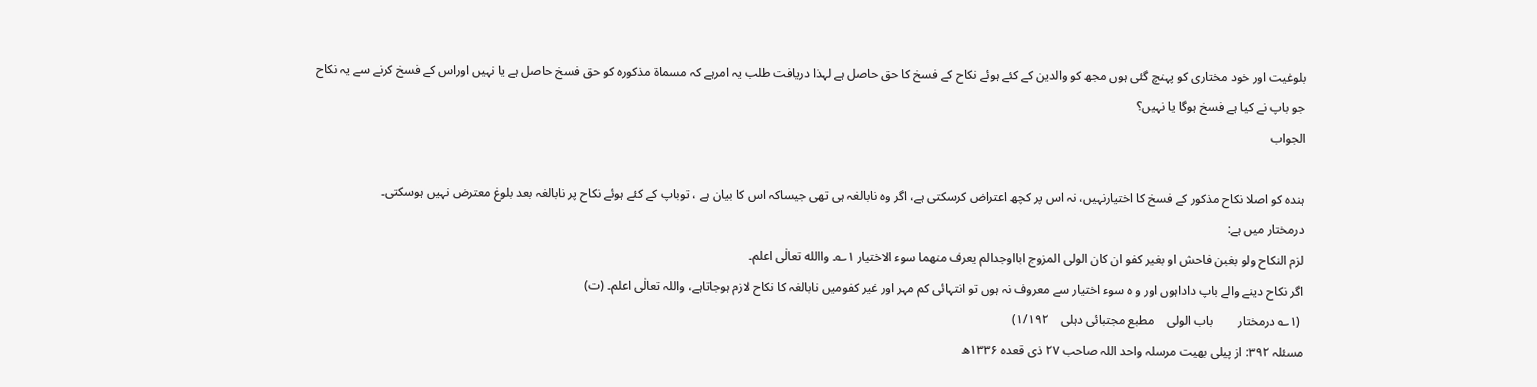بلوغیت اور خود مختاری کو پہنچ گئی ہوں مجھ کو والدین کے کئے ہوئے نکاح کے فسخ کا حق حاصل ہے لہذا دریافت طلب یہ امرہے کہ مسماۃ مذکورہ کو حق فسخ حاصل ہے یا نہیں اوراس کے فسخ کرنے سے یہ نکاح جو باپ نے کیا ہے فسخ ہوگا یا نہیں؟
الجواب

ہندہ کو اصلا نکاح مذکور کے فسخ کا اختیارنہیں، نہ اس پر کچھ اعتراض کرسکتی ہے، اگر وہ نابالغہ ہی تھی جیساکہ اس کا بیان ہے ، توباپ کے کئے ہوئے نکاح پر نابالغہ بعد بلوغ معترض نہیں ہوسکتی۔
درمختار میں ہے:
لزم النکاح ولو بغبن فاحش او بغیر کفو ان کان الولی المزوج ابااوجدالم یعرف منھما سوء الاختیار ۱؎۔ واالله تعالٰی اعلم۔
اگر نکاح دینے والے باپ داداہوں اور و ہ سوء اختیار سے معروف نہ ہوں تو انتہائی کم مہر اور غیر کفومیں نابالغہ کا نکاح لازم ہوجاتاہے، واللہ تعالٰی اعلم۔ (ت)
 (۱؎ درمختار        باب الولی    مطبع مجتبائی دہلی    ۱/۱۹۲)
مسئلہ ۳۹۲: از پیلی بھیت مرسلہ واحد اللہ صاحب ۲۷ ذی قعدہ ۱۳۳۶ھ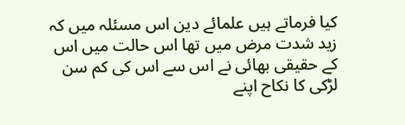کیا فرماتے ہیں علمائے دین اس مسئلہ میں کہ زید شدت مرض میں تھا اس حالت میں اس کے حقیقی بھائی نے اس سے اس کی کم سن لڑکی کا نکاح اپنے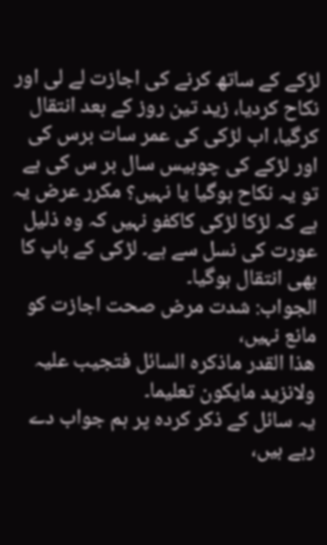لڑکے کے ساتھ کرنے کی اجازت لے لی اور نکاح کردیا، زید تین روز کے بعد انتقال کرگیا، اب لڑکی کی عمر سات برس کی اور لڑکے کی چوبیس سال بر س کی ہے تو یہ نکاح ہوگیا یا نہیں؟ مکرر عرض یہ ہے کہ لڑکا لڑکی کاکفو نہیں کہ وہ ذلیل عورت کی نسل سے ہے۔ لڑکی کے باپ کا بھی انتقال ہوگیا۔
الجواب: شدت مرض صحت اجازت کو مانع نہیں،
ھذا القدر ماذکرہ السائل فتجیب علیہ ولانزید مایکون تعليما۔
یہ سائل کے ذکر کردہ پر ہم جواب دے رہے ہیں،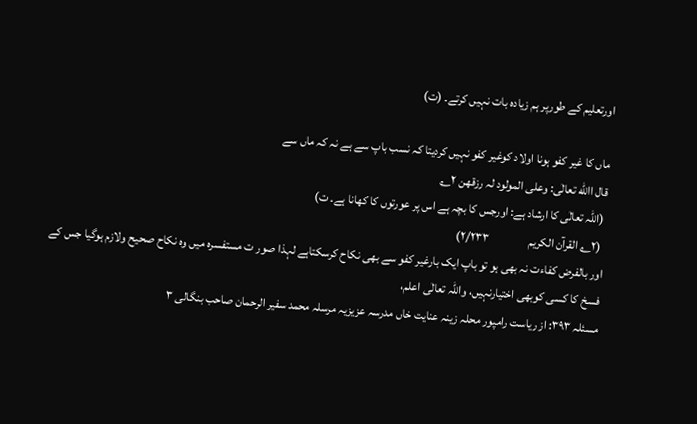اورتعلیم کے طورپر ہم زیادہ بات نہیں کرتے۔ (ت)

ماں کا غیر کفو ہونا اولاد کوغیر کفو نہیں کردیتا کہ نسب باپ سے ہے نہ کہ ماں سے
قال االله تعالٰی: وعلی المولود لہ رزقھن ۲؎
 (اللہ تعالٰی کا ارشاد ہے: اورجس کا بچہ ہے اس پر عورتوں کا کھانا ہے۔ ت)
 (۲؎ القرآن الکریم                ۲/۲۳۳)
اور بالفرض کفاءت نہ بھی ہو تو باپ ایک بارغیر کفو سے بھی نکاح کرسکتاہے لہذا صور ت مستفسرہ میں وہ نکاح صحیح ولازم ہوگیا جس کے فسخ کا کسی کوبھی اختیارنہیں، واللہ تعالٰی اعلم،
مسئلہ ۳۹۳: از ریاست رامپور محلہ زینہ عنایت خاں مدرسہ عزیزیہ مرسلہ محمد سفیر الرحمان صاحب بنگالی ۳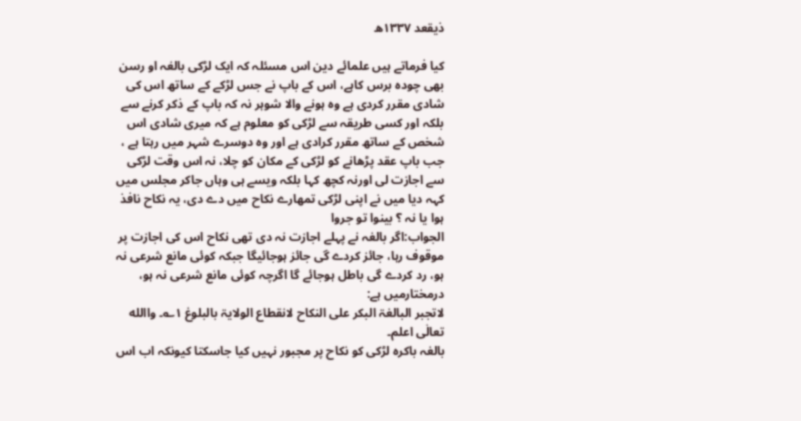ذیقعد ۱۳۳۷ھ

کیا فرماتے ہیں علمائے دین اس مسئلہ کہ ایک لڑکی بالغہ او رسن بھی چودہ برس کاہے، اس کے باپ نے جس لڑکے کے ساتھ اس کی شادی مقرر کردی ہے وہ ہونے والا شوہر نہ کہ باپ کے ذکر کرنے سے بلکہ اور کسی طریقہ سے لڑکی کو معلوم ہے کہ میری شادی اس شخص کے ساتھ مقرر کرادی ہے اور وہ دوسرے شہر میں رہتا ہے ، جب باپ عقد پڑھانے کو لڑکی کے مکان کو چلا، نہ اس وقت لڑکی سے اجازت لی اورنہ کچھ کہا بلکہ ویسے ہی وہاں جاکر مجلس میں کہہ دیا میں نے اپنی لڑکی تمھارے نکاح میں دے دی، یہ نکاح نافذ ہوا یا نہ ؟ بینوا تو جروا
الجواب:اگر بالغہ نے پہلے اجازت نہ دی تھی نکاح اس کی اجازت پر موقوف رہا، جائز کردے گی جائز ہوجائیگا جبکہ کوئی مانع شرعی نہ ہو، رد کردے گی باطل ہوجائے گا اگرچہ کوئی مانع شرعی نہ ہو،
درمختارمیں ہے:
لاتجبر البالغۃ البکر علی النکاح لانقطاع الولایۃ بالبلوغ ۱؎۔ واالله تعالٰی اعلم۔
بالغہ باکرہ لڑکی کو نکاح پر مجبور نہیں کیا جاسکتا کیونکہ اب اس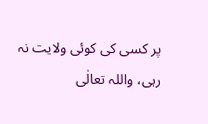پر کسی کی کوئی ولایت نہ رہی، واللہ تعالٰی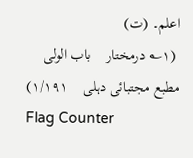اعلم۔ (ت)
 (۱؎ درمختار    باب الولی    مطبع مجتبائی دہلی    ۱/۱۹۱)
Flag Counter